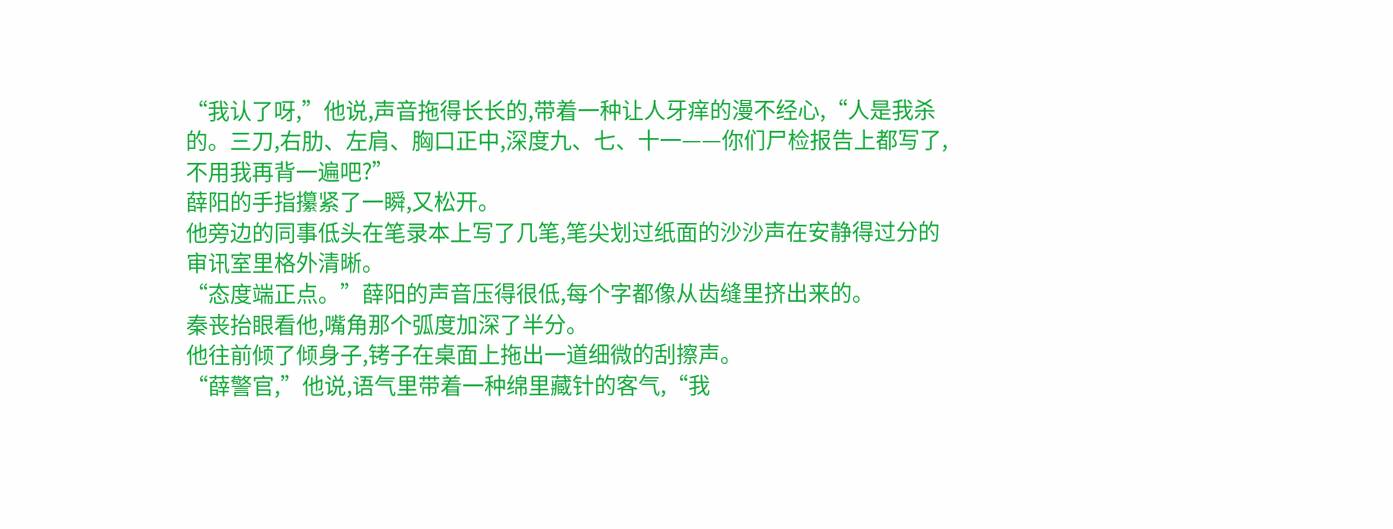“我认了呀,”他说,声音拖得长长的,带着一种让人牙痒的漫不经心,“人是我杀的。三刀,右肋、左肩、胸口正中,深度九、七、十一——你们尸检报告上都写了,不用我再背一遍吧?”
薛阳的手指攥紧了一瞬,又松开。
他旁边的同事低头在笔录本上写了几笔,笔尖划过纸面的沙沙声在安静得过分的审讯室里格外清晰。
“态度端正点。”薛阳的声音压得很低,每个字都像从齿缝里挤出来的。
秦丧抬眼看他,嘴角那个弧度加深了半分。
他往前倾了倾身子,铐子在桌面上拖出一道细微的刮擦声。
“薛警官,”他说,语气里带着一种绵里藏针的客气,“我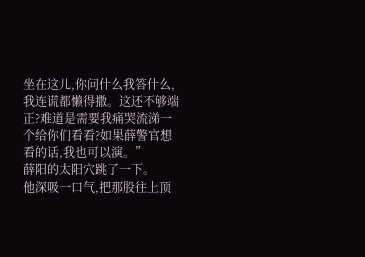坐在这儿,你问什么我答什么,我连谎都懒得撒。这还不够端正?难道是需要我痛哭流涕一个给你们看看?如果薛警官想看的话,我也可以演。”
薛阳的太阳穴跳了一下。
他深吸一口气,把那股往上顶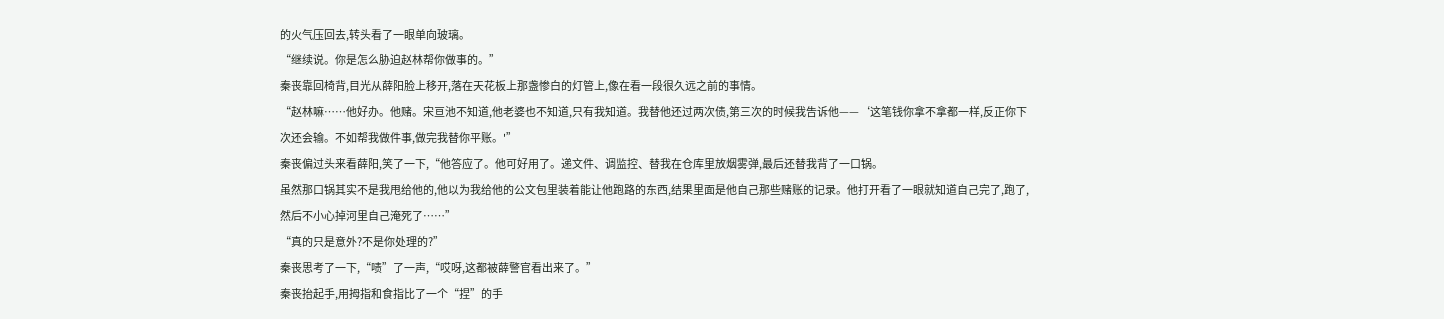的火气压回去,转头看了一眼单向玻璃。
“继续说。你是怎么胁迫赵林帮你做事的。”
秦丧靠回椅背,目光从薛阳脸上移开,落在天花板上那盏惨白的灯管上,像在看一段很久远之前的事情。
“赵林嘛……他好办。他赌。宋亘池不知道,他老婆也不知道,只有我知道。我替他还过两次债,第三次的时候我告诉他——‘这笔钱你拿不拿都一样,反正你下次还会输。不如帮我做件事,做完我替你平账。'”
秦丧偏过头来看薛阳,笑了一下,“他答应了。他可好用了。递文件、调监控、替我在仓库里放烟雾弹,最后还替我背了一口锅。
虽然那口锅其实不是我甩给他的,他以为我给他的公文包里装着能让他跑路的东西,结果里面是他自己那些赌账的记录。他打开看了一眼就知道自己完了,跑了,然后不小心掉河里自己淹死了……”
“真的只是意外?不是你处理的?”
秦丧思考了一下,“啧”了一声,“哎呀,这都被薛警官看出来了。”
秦丧抬起手,用拇指和食指比了一个“捏”的手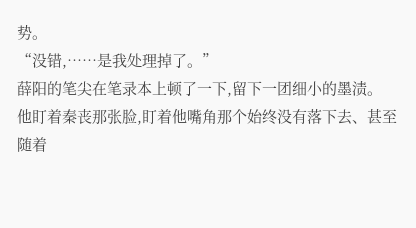势。
“没错,……是我处理掉了。”
薛阳的笔尖在笔录本上顿了一下,留下一团细小的墨渍。
他盯着秦丧那张脸,盯着他嘴角那个始终没有落下去、甚至随着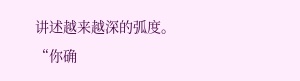讲述越来越深的弧度。
“你确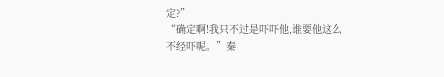定?”
“确定啊!我只不过是吓吓他,谁要他这么不经吓呢。”秦